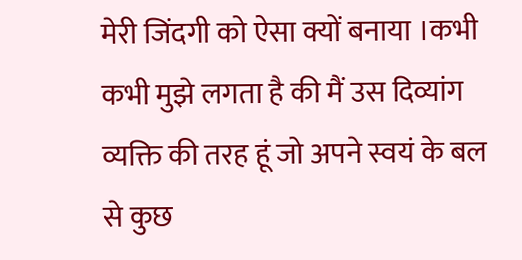मेरी जिंदगी को ऐसा क्यों बनाया ।कभी कभी मुझे लगता है की मैं उस दिव्यांग व्यक्ति की तरह हूं जो अपने स्वयं के बल से कुछ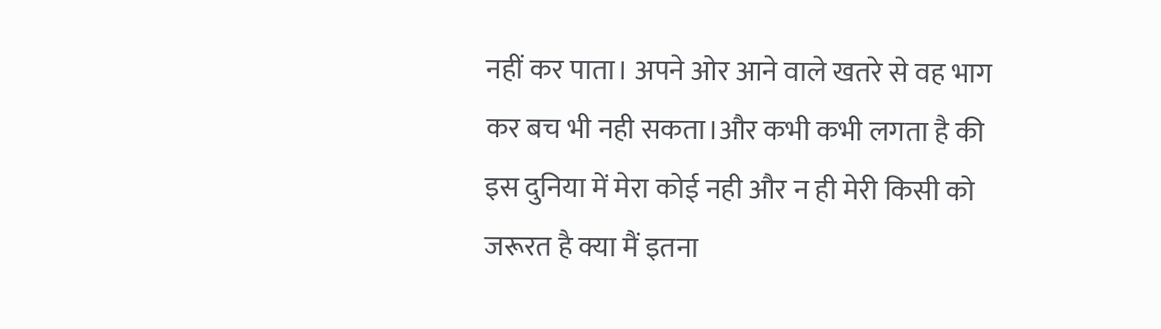नहीं कर पाता। अपने ओर आने वाले खतरे से वह भाग कर बच भी नही सकता।और कभी कभी लगता है की इस दुनिया में मेरा कोई नही और न ही मेरी किसी को जरूरत है क्या मैं इतना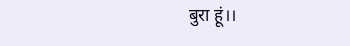बुरा हूं।।